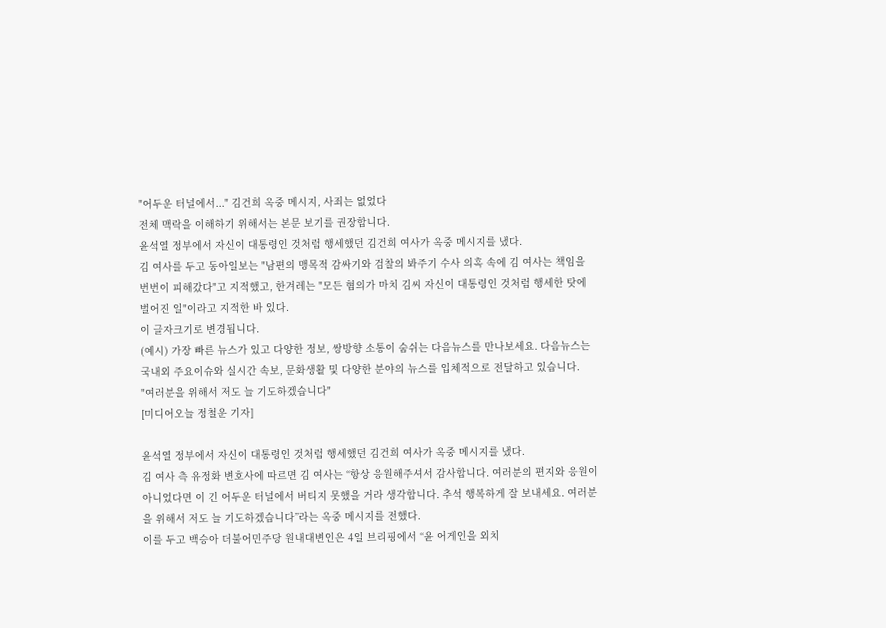"어두운 터널에서..." 김건희 옥중 메시지, 사죄는 없었다
전체 맥락을 이해하기 위해서는 본문 보기를 권장합니다.
윤석열 정부에서 자신이 대통령인 것처럼 행세했던 김건희 여사가 옥중 메시지를 냈다.
김 여사를 두고 동아일보는 "남편의 맹목적 감싸기와 검찰의 봐주기 수사 의혹 속에 김 여사는 책임을 번번이 피해갔다"고 지적했고, 한겨레는 "모든 혐의가 마치 김씨 자신이 대통령인 것처럼 행세한 탓에 벌어진 일"이라고 지적한 바 있다.
이 글자크기로 변경됩니다.
(예시) 가장 빠른 뉴스가 있고 다양한 정보, 쌍방향 소통이 숨쉬는 다음뉴스를 만나보세요. 다음뉴스는 국내외 주요이슈와 실시간 속보, 문화생활 및 다양한 분야의 뉴스를 입체적으로 전달하고 있습니다.
"여러분을 위해서 저도 늘 기도하겠습니다"
[미디어오늘 정철운 기자]

윤석열 정부에서 자신이 대통령인 것처럼 행세했던 김건희 여사가 옥중 메시지를 냈다.
김 여사 측 유정화 변호사에 따르면 김 여사는 “항상 응원해주셔서 감사합니다. 여러분의 편지와 응원이 아니었다면 이 긴 어두운 터널에서 버티지 못했을 거라 생각합니다. 추석 행복하게 잘 보내세요. 여러분을 위해서 저도 늘 기도하겠습니다”라는 옥중 메시지를 전했다.
이를 두고 백승아 더불어민주당 원내대변인은 4일 브리핑에서 “윤 어게인을 외치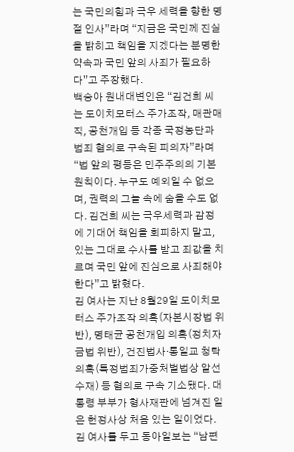는 국민의힘과 극우 세력을 향한 명절 인사”라며 “지금은 국민께 진실을 밝히고 책임을 지겠다는 분명한 약속과 국민 앞의 사죄가 필요하다”고 주장했다.
백승아 원내대변인은 “김건희 씨는 도이치모터스 주가조작, 매관매직, 공천개입 등 각종 국정농단과 범죄 혐의로 구속된 피의자”라며 “법 앞의 평등은 민주주의의 기본 원칙이다. 누구도 예외일 수 없으며, 권력의 그늘 속에 숨을 수도 없다. 김건희 씨는 극우세력과 감정에 기대어 책임을 회피하지 말고, 있는 그대로 수사를 받고 죄값을 치르며 국민 앞에 진심으로 사죄해야 한다”고 밝혔다.
김 여사는 지난 8월29일 도이치모터스 주가조작 의혹(자본시장법 위반), 명태균 공천개입 의혹(정치자금법 위반), 건진법사·통일교 청탁 의혹(특정범죄가중처벌법상 알선수재) 등 혐의로 구속 기소됐다. 대통령 부부가 형사재판에 넘겨진 일은 헌정사상 처음 있는 일이었다.
김 여사를 두고 동아일보는 “남편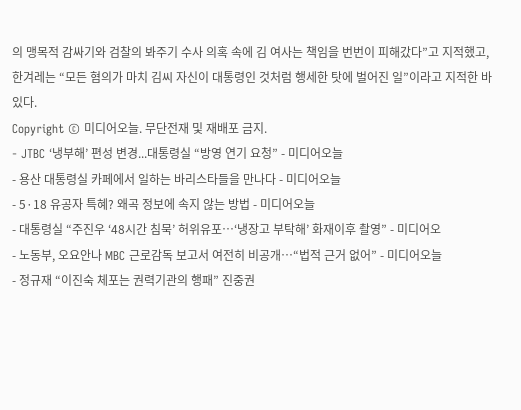의 맹목적 감싸기와 검찰의 봐주기 수사 의혹 속에 김 여사는 책임을 번번이 피해갔다”고 지적했고, 한겨레는 “모든 혐의가 마치 김씨 자신이 대통령인 것처럼 행세한 탓에 벌어진 일”이라고 지적한 바 있다.
Copyright © 미디어오늘. 무단전재 및 재배포 금지.
- JTBC ‘냉부해’ 편성 변경...대통령실 “방영 연기 요청” - 미디어오늘
- 용산 대통령실 카페에서 일하는 바리스타들을 만나다 - 미디어오늘
- 5·18 유공자 특혜? 왜곡 정보에 속지 않는 방법 - 미디어오늘
- 대통령실 “주진우 ‘48시간 침묵’ 허위유포…‘냉장고 부탁해’ 화재이후 촬영” - 미디어오
- 노동부, 오요안나 MBC 근로감독 보고서 여전히 비공개…“법적 근거 없어” - 미디어오늘
- 정규재 “이진숙 체포는 권력기관의 행패” 진중권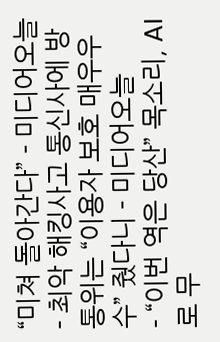“미쳐 돌아간다” - 미디어오늘
- 최악 해킹사고 통신사에 방통위는 “이용자 보호 매우우수” 줬다니 - 미디어오늘
- “이번 역은 당산” 목소리, AI로 무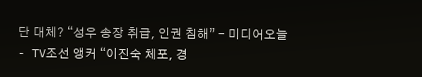단 대체? “성우 송장 취급, 인권 침해” - 미디어오늘
- TV조선 앵커 “이진숙 체포, 경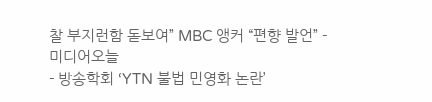찰 부지런함 돋보여” MBC 앵커 “편향 발언” - 미디어오늘
- 방송학회 ‘YTN 불법 민영화 논란’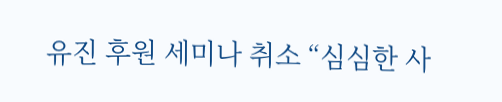유진 후원 세미나 취소 “심심한 사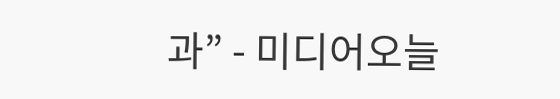과” - 미디어오늘